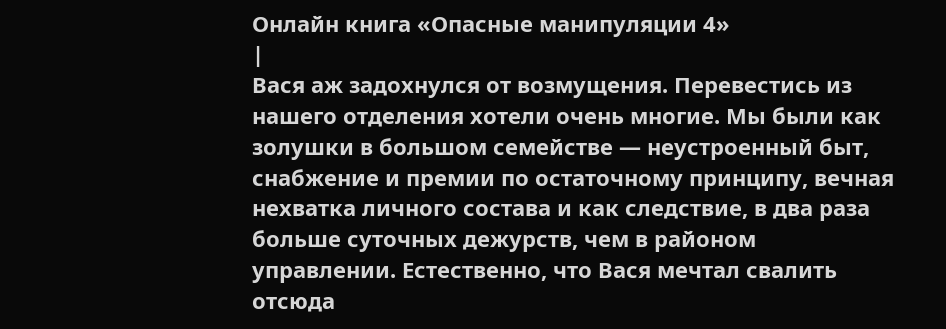Онлайн книга «Опасные манипуляции 4»
|
Вася аж задохнулся от возмущения. Перевестись из нашего отделения хотели очень многие. Мы были как золушки в большом семействе — неустроенный быт, снабжение и премии по остаточному принципу, вечная нехватка личного состава и как следствие, в два раза больше суточных дежурств, чем в районом управлении. Естественно, что Вася мечтал свалить отсюда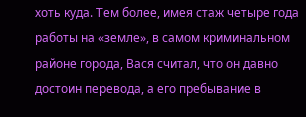хоть куда. Тем более, имея стаж четыре года работы на «земле», в самом криминальном районе города, Вася считал, что он давно достоин перевода, а его пребывание в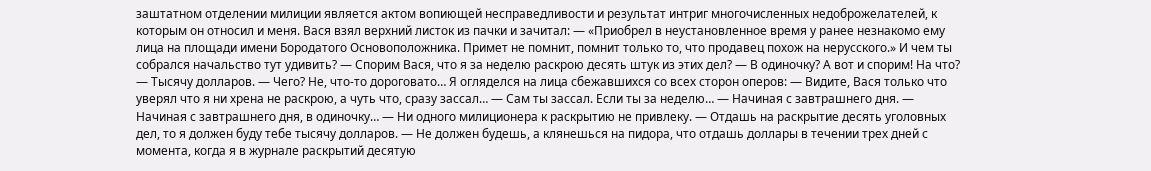заштатном отделении милиции является актом вопиющей несправедливости и результат интриг многочисленных недоброжелателей, к которым он относил и меня. Вася взял верхний листок из пачки и зачитал: — «Приобрел в неустановленное время у ранее незнакомо ему лица на площади имени Бородатого Основоположника. Примет не помнит, помнит только то, что продавец похож на нерусского.» И чем ты собрался начальство тут удивить? — Спорим Вася, что я за неделю раскрою десять штук из этих дел? — В одиночку? А вот и спорим! На что? — Тысячу долларов. — Чего? Не, что-то дороговато… Я огляделся на лица сбежавшихся со всех сторон оперов: — Видите, Вася только что уверял что я ни хрена не раскрою, а чуть что, сразу зассал… — Сам ты зассал. Если ты за неделю… — Начиная с завтрашнего дня. — Начиная с завтрашнего дня, в одиночку… — Ни одного милиционера к раскрытию не привлеку. — Отдашь на раскрытие десять уголовных дел, то я должен буду тебе тысячу долларов. — Не должен будешь, а клянешься на пидора, что отдашь доллары в течении трех дней с момента, когда я в журнале раскрытий десятую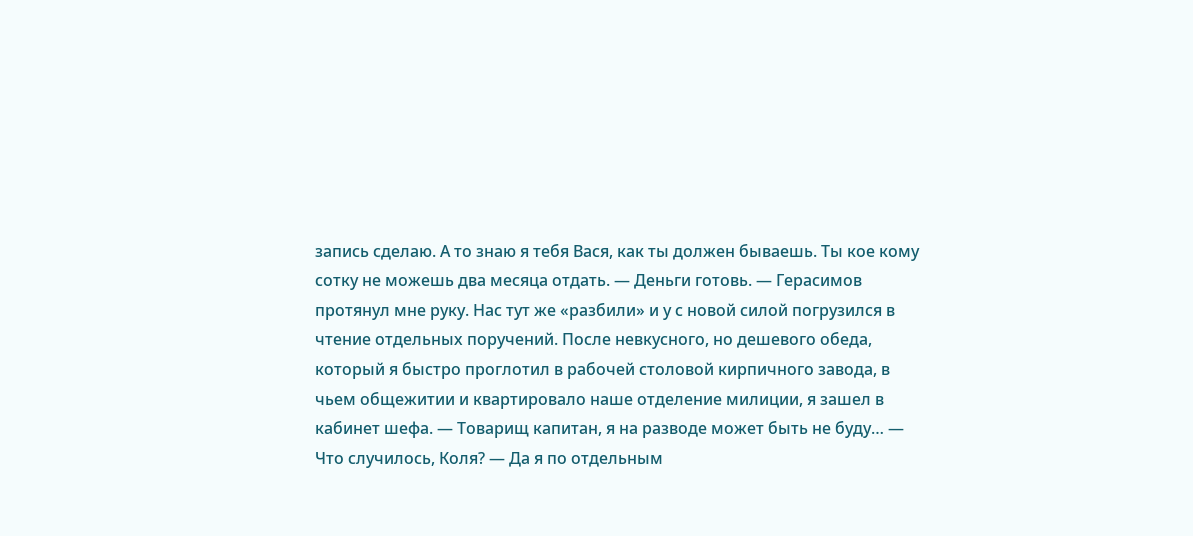запись сделаю. А то знаю я тебя Вася, как ты должен бываешь. Ты кое кому сотку не можешь два месяца отдать. — Деньги готовь. — Герасимов протянул мне руку. Нас тут же «разбили» и у с новой силой погрузился в чтение отдельных поручений. После невкусного, но дешевого обеда, который я быстро проглотил в рабочей столовой кирпичного завода, в чьем общежитии и квартировало наше отделение милиции, я зашел в кабинет шефа. — Товарищ капитан, я на разводе может быть не буду… — Что случилось, Коля? — Да я по отдельным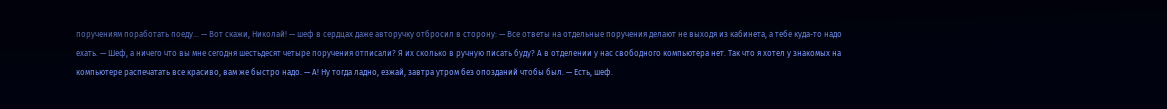поручениям поработать поеду… — Вот скажи, Николай! — шеф в сердцах даже авторучку отбросил в сторону: — Все ответы на отдельные поручения делают не выходя из кабинета, а тебе куда-то надо ехать. — Шеф, а ничего что вы мне сегодня шестьдесят четыре поручения отписали? Я их сколько в ручную писать буду? А в отделении у нас свободного компьютера нет. Так что я хотел у знакомых на компьютере распечатать все красиво, вам же быстро надо. — А! Ну тогда ладно, езжай, завтра утром без опозданий чтобы был. — Есть, шеф.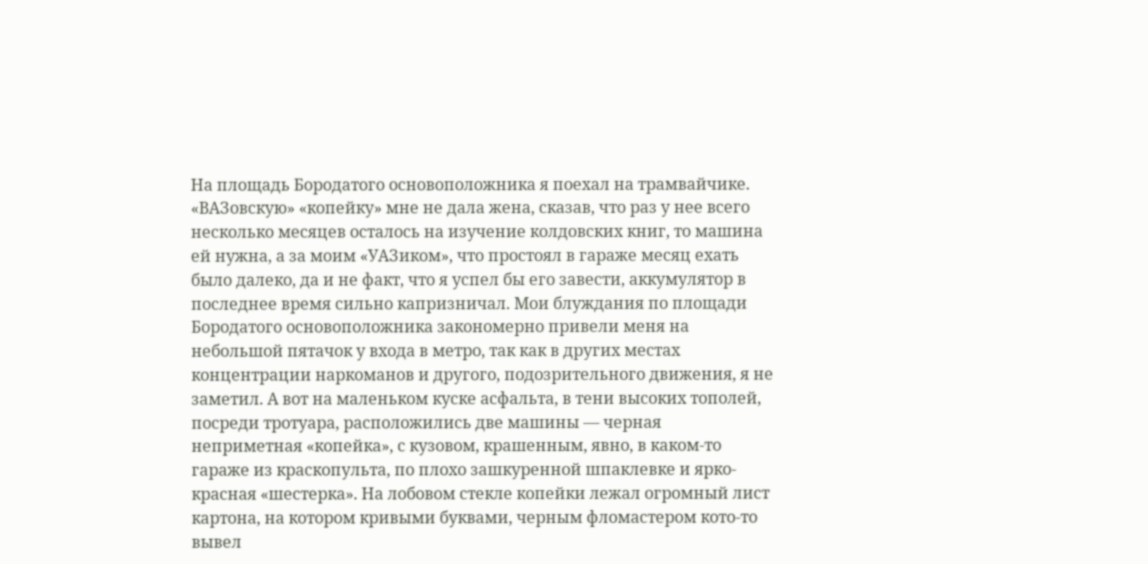На площадь Бородатого основоположника я поехал на трамвайчике. «ВАЗовскую» «копейку» мне не дала жена, сказав, что раз у нее всего несколько месяцев осталось на изучение колдовских книг, то машина ей нужна, а за моим «УАЗиком», что простоял в гараже месяц ехать было далеко, да и не факт, что я успел бы его завести, аккумулятор в последнее время сильно капризничал. Мои блуждания по площади Бородатого основоположника закономерно привели меня на небольшой пятачок у входа в метро, так как в других местах концентрации наркоманов и другого, подозрительного движения, я не заметил. А вот на маленьком куске асфальта, в тени высоких тополей, посреди тротуара, расположились две машины — черная неприметная «копейка», с кузовом, крашенным, явно, в каком-то гараже из краскопульта, по плохо зашкуренной шпаклевке и ярко-красная «шестерка». На лобовом стекле копейки лежал огромный лист картона, на котором кривыми буквами, черным фломастером кото-то вывел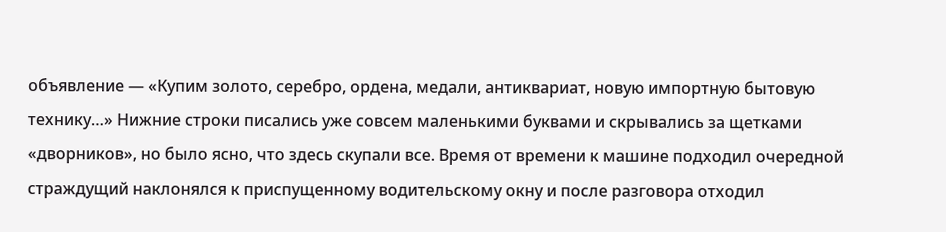объявление — «Купим золото, серебро, ордена, медали, антиквариат, новую импортную бытовую технику…» Нижние строки писались уже совсем маленькими буквами и скрывались за щетками «дворников», но было ясно, что здесь скупали все. Время от времени к машине подходил очередной страждущий наклонялся к приспущенному водительскому окну и после разговора отходил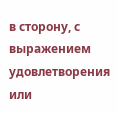в сторону, с выражением удовлетворения или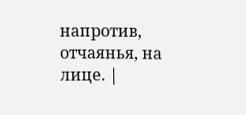напротив, отчаянья, на лице. |